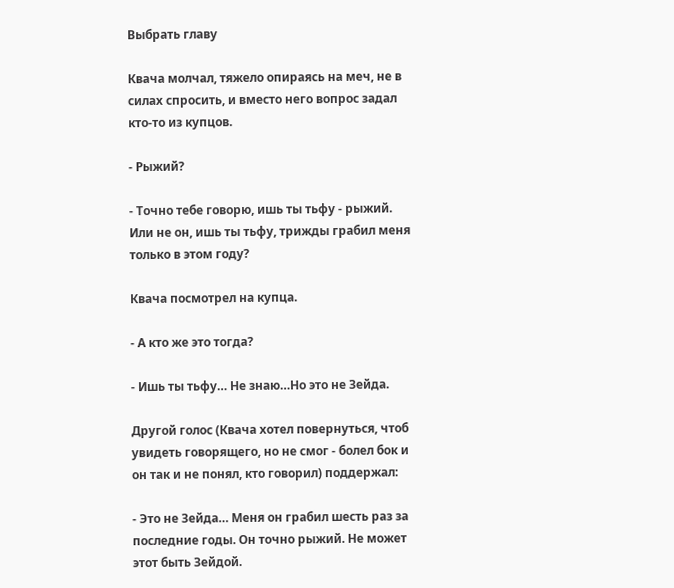Выбрать главу

Квача молчал, тяжело опираясь на меч, не в силах спросить, и вместо него вопрос задал кто-то из купцов.

- Рыжий?

- Точно тебе говорю, ишь ты тьфу - рыжий. Или не он, ишь ты тьфу, трижды грабил меня только в этом году?

Квача посмотрел на купца.

- А кто же это тогда?

- Ишь ты тьфу… Не знаю…Но это не Зейда.

Другой голос (Квача хотел повернуться, чтоб увидеть говорящего, но не смог - болел бок и он так и не понял, кто говорил) поддержал:

- Это не Зейда… Меня он грабил шесть раз за последние годы. Он точно рыжий. Не может этот быть Зейдой.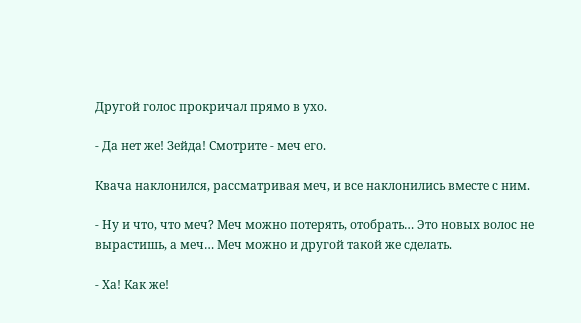Другой голос прокричал прямо в ухо.

- Да нет же! Зейда! Смотрите - меч его.

Квача наклонился, рассматривая меч, и все наклонились вместе с ним.

- Ну и что, что меч? Меч можно потерять, отобрать… Это новых волос не вырастишь, а меч… Меч можно и другой такой же сделать.

- Ха! Как же!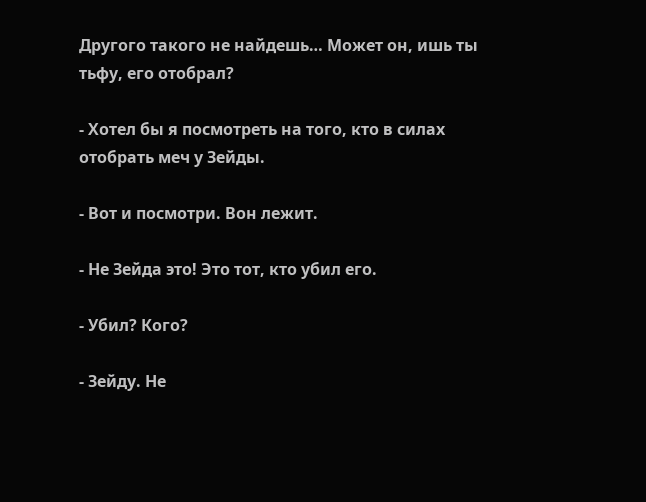Другого такого не найдешь… Может он, ишь ты тьфу, его отобрал?

- Хотел бы я посмотреть на того, кто в силах отобрать меч у Зейды.

- Вот и посмотри. Вон лежит.

- Не Зейда это! Это тот, кто убил его.

- Убил? Кого?

- Зейду. Не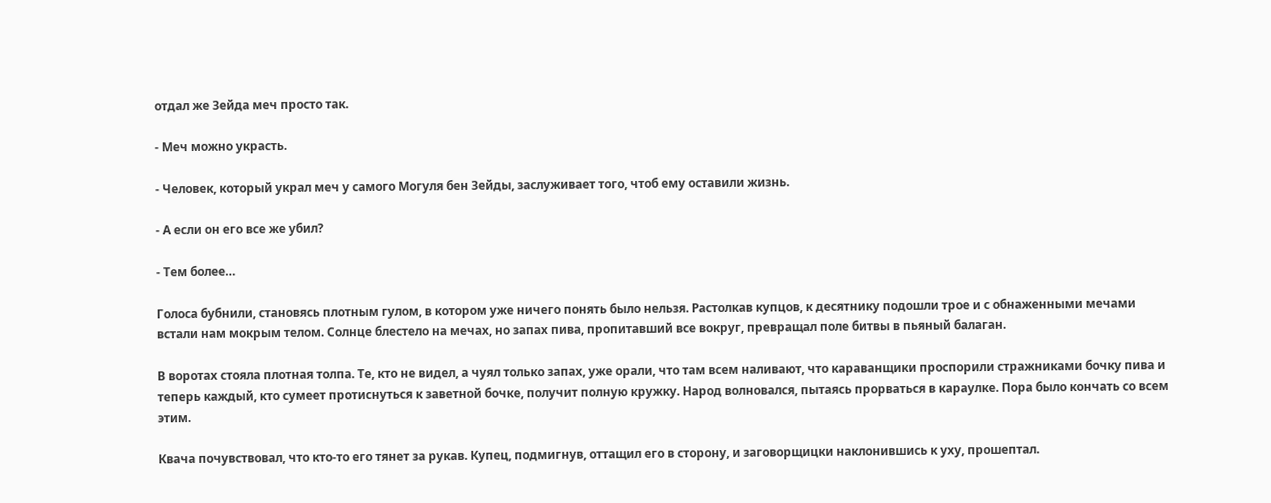отдал же Зейда меч просто так.

- Меч можно украсть.

- Человек, который украл меч у самого Могуля бен Зейды, заслуживает того, чтоб ему оставили жизнь.

- А если он его все же убил?

- Тем более…

Голоса бубнили, становясь плотным гулом, в котором уже ничего понять было нельзя. Растолкав купцов, к десятнику подошли трое и с обнаженными мечами встали нам мокрым телом. Солнце блестело на мечах, но запах пива, пропитавший все вокруг, превращал поле битвы в пьяный балаган.

В воротах стояла плотная толпа. Те, кто не видел, а чуял только запах, уже орали, что там всем наливают, что караванщики проспорили стражниками бочку пива и теперь каждый, кто сумеет протиснуться к заветной бочке, получит полную кружку. Народ волновался, пытаясь прорваться в караулке. Пора было кончать со всем этим.

Квача почувствовал, что кто-то его тянет за рукав. Купец, подмигнув, оттащил его в сторону, и заговорщицки наклонившись к уху, прошептал.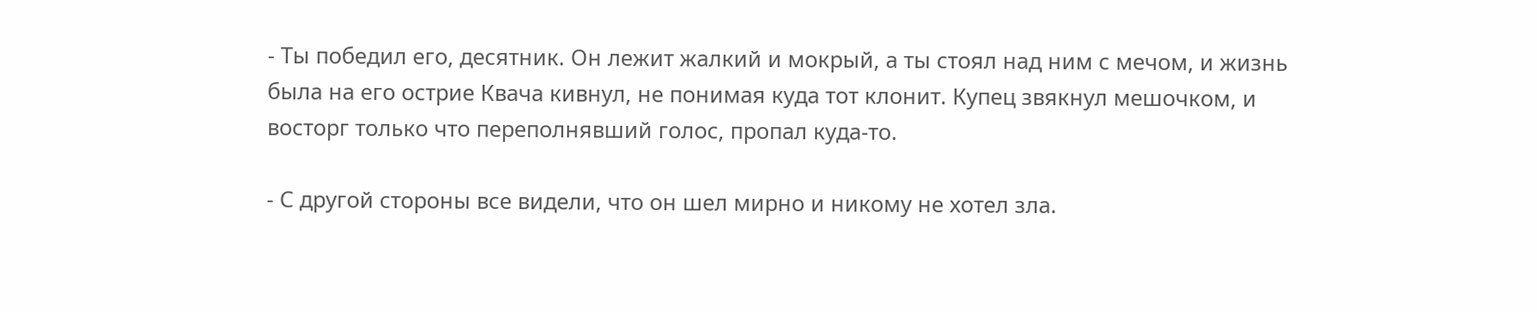- Ты победил его, десятник. Он лежит жалкий и мокрый, а ты стоял над ним с мечом, и жизнь была на его острие Квача кивнул, не понимая куда тот клонит. Купец звякнул мешочком, и восторг только что переполнявший голос, пропал куда-то.

- С другой стороны все видели, что он шел мирно и никому не хотел зла.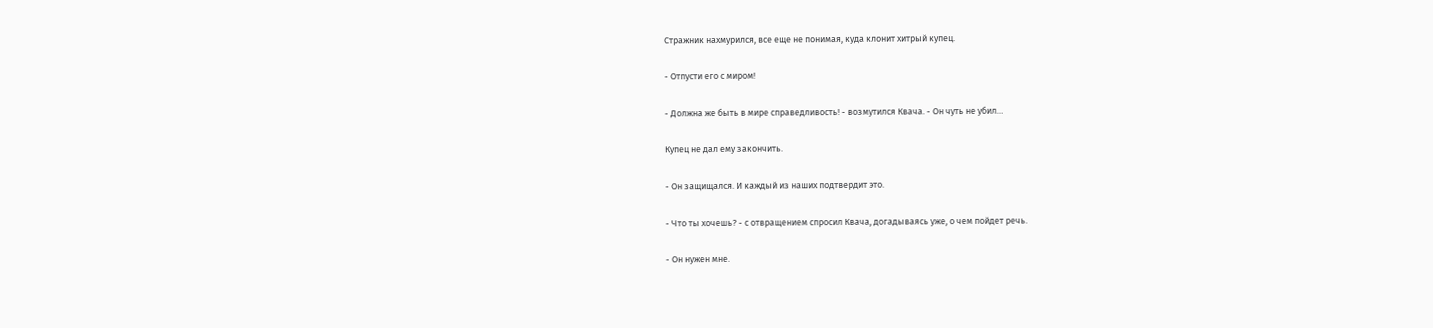Стражник нахмурился, все еще не понимая, куда клонит хитрый купец.

- Отпусти его с миром!

- Должна же быть в мире справедливость! - возмутился Квача. - Он чуть не убил…

Купец не дал ему закончить.

- Он защищался. И каждый из наших подтвердит это.

- Что ты хочешь? - с отвращением спросил Квача, догадываясь уже, о чем пойдет речь.

- Он нужен мне.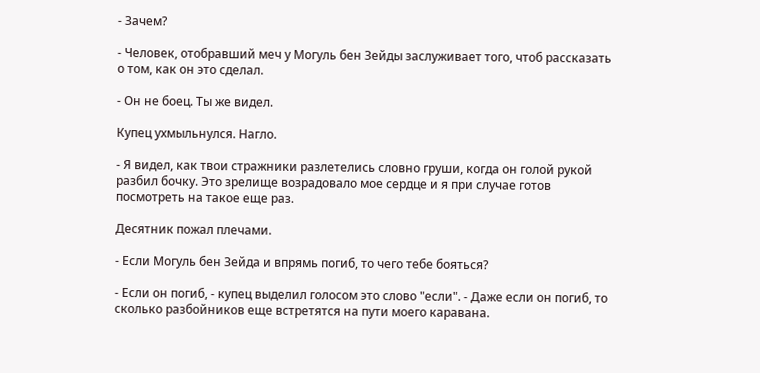- Зачем?

- Человек, отобравший меч у Могуль бен Зейды заслуживает того, чтоб рассказать о том, как он это сделал.

- Он не боец. Ты же видел.

Купец ухмыльнулся. Нагло.

- Я видел, как твои стражники разлетелись словно груши, когда он голой рукой разбил бочку. Это зрелище возрадовало мое сердце и я при случае готов посмотреть на такое еще раз.

Десятник пожал плечами.

- Если Могуль бен Зейда и впрямь погиб, то чего тебе бояться?

- Если он погиб, - купец выделил голосом это слово "если". - Даже если он погиб, то сколько разбойников еще встретятся на пути моего каравана.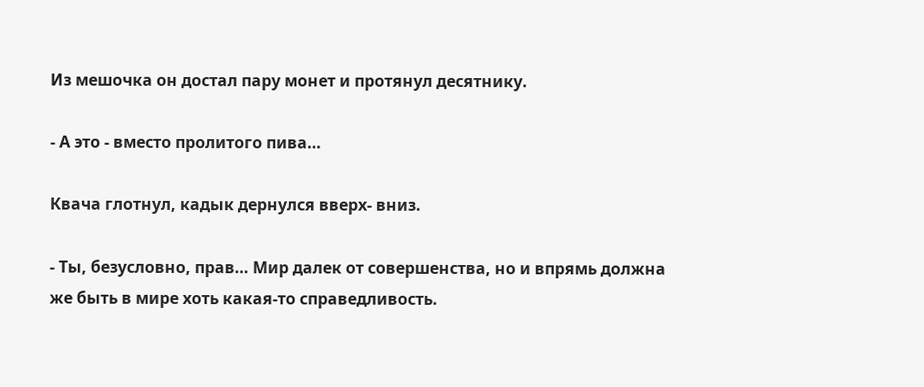Из мешочка он достал пару монет и протянул десятнику.

- А это - вместо пролитого пива…

Квача глотнул, кадык дернулся вверх- вниз.

- Ты, безусловно, прав… Мир далек от совершенства, но и впрямь должна же быть в мире хоть какая-то справедливость.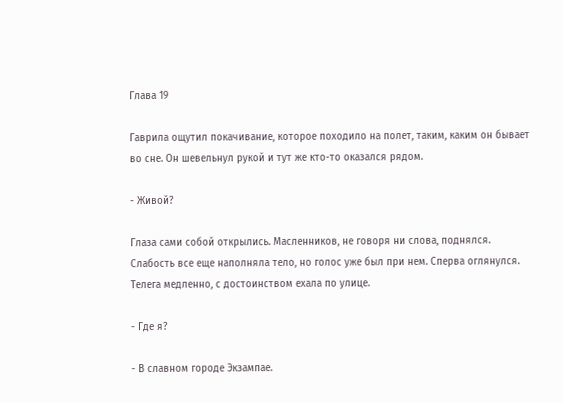Глава 19

Гаврила ощутил покачивание, которое походило на полет, таким, каким он бывает во сне. Он шевельнул рукой и тут же кто-то оказался рядом.

- Живой?

Глаза сами собой открылись. Масленников, не говоря ни слова, поднялся. Слабость все еще наполняла тело, но голос уже был при нем. Сперва оглянулся. Телега медленно, с достоинством ехала по улице.

- Где я?

- В славном городе Экзампае.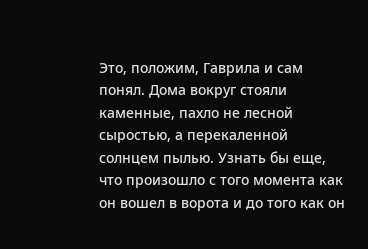Это, положим, Гаврила и сам понял. Дома вокруг стояли каменные, пахло не лесной сыростью, а перекаленной солнцем пылью. Узнать бы еще, что произошло с того момента как он вошел в ворота и до того как он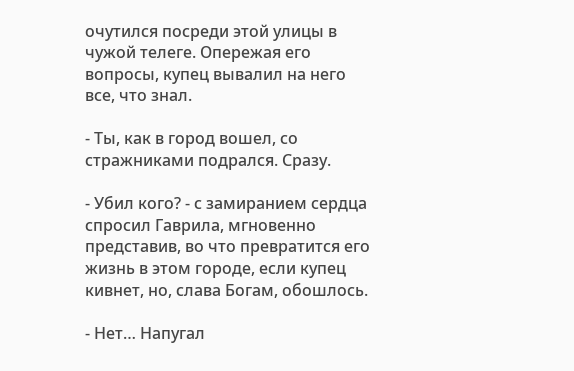очутился посреди этой улицы в чужой телеге. Опережая его вопросы, купец вывалил на него все, что знал.

- Ты, как в город вошел, со стражниками подрался. Сразу.

- Убил кого? - с замиранием сердца спросил Гаврила, мгновенно представив, во что превратится его жизнь в этом городе, если купец кивнет, но, слава Богам, обошлось.

- Нет… Напугал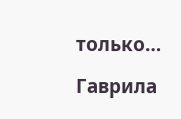только…

Гаврила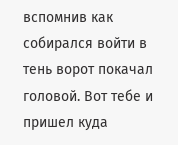вспомнив как собирался войти в тень ворот покачал головой. Вот тебе и пришел куда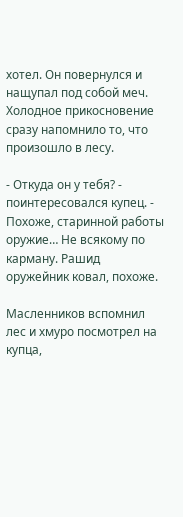хотел. Он повернулся и нащупал под собой меч. Холодное прикосновение сразу напомнило то, что произошло в лесу.

- Откуда он у тебя? - поинтересовался купец. - Похоже, старинной работы оружие… Не всякому по карману. Рашид оружейник ковал, похоже.

Масленников вспомнил лес и хмуро посмотрел на купца,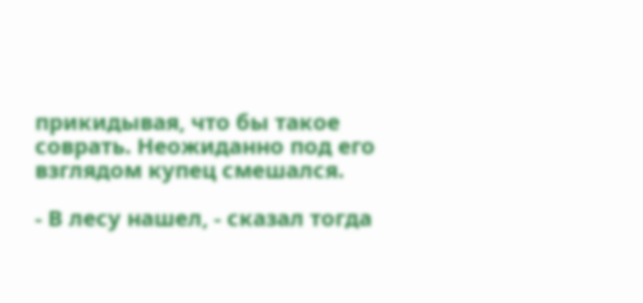прикидывая, что бы такое соврать. Неожиданно под его взглядом купец смешался.

- В лесу нашел, - сказал тогда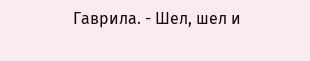Гаврила. - Шел, шел и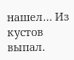нашел… Из кустов выпал.